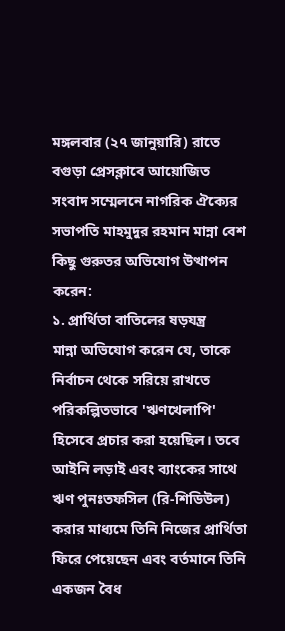মঙ্গলবার (২৭ জানুয়ারি) রাতে বগুড়া প্রেসক্লাবে আয়োজিত সংবাদ সম্মেলনে নাগরিক ঐক্যের
সভাপতি মাহমুদুর রহমান মান্না বেশ কিছু গুরুতর অভিযোগ উত্থাপন করেন:
১. প্রার্থিতা বাতিলের ষড়যন্ত্র
মান্না অভিযোগ করেন যে, তাকে নির্বাচন থেকে সরিয়ে রাখতে পরিকল্পিতভাবে 'ঋণখেলাপি' হিসেবে প্রচার করা হয়েছিল। তবে আইনি লড়াই এবং ব্যাংকের সাথে ঋণ পুনঃতফসিল (রি-শিডিউল) করার মাধ্যমে তিনি নিজের প্রার্থিতা ফিরে পেয়েছেন এবং বর্তমানে তিনি একজন বৈধ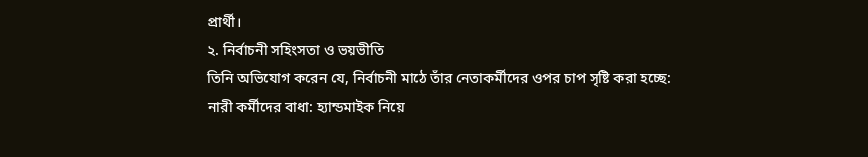প্রার্থী।
২. নির্বাচনী সহিংসতা ও ভয়ভীতি
তিনি অভিযোগ করেন যে, নির্বাচনী মাঠে তাঁর নেতাকর্মীদের ওপর চাপ সৃষ্টি করা হচ্ছে:
নারী কর্মীদের বাধা: হ্যান্ডমাইক নিয়ে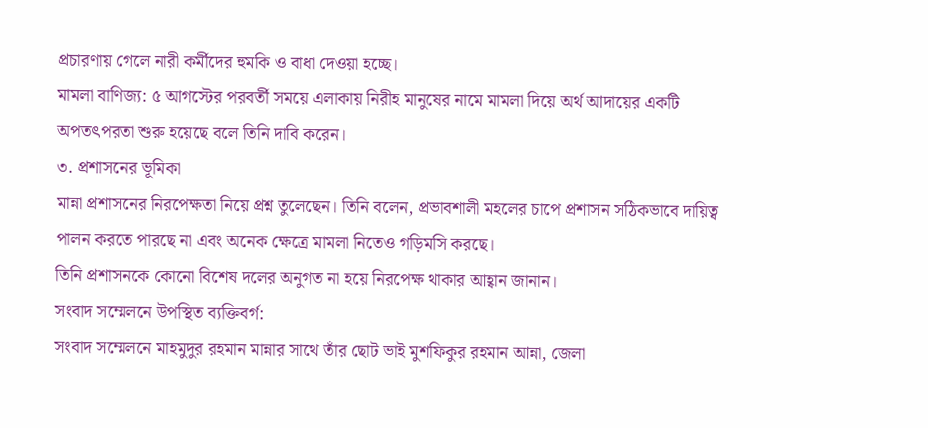প্রচারণায় গেলে নারী কর্মীদের হুমকি ও বাধা দেওয়া হচ্ছে।
মামলা বাণিজ্য: ৫ আগস্টের পরবর্তী সময়ে এলাকায় নিরীহ মানুষের নামে মামলা দিয়ে অর্থ আদায়ের একটি অপতৎপরতা শুরু হয়েছে বলে তিনি দাবি করেন।
৩. প্রশাসনের ভূমিকা
মান্না প্রশাসনের নিরপেক্ষতা নিয়ে প্রশ্ন তুলেছেন। তিনি বলেন, প্রভাবশালী মহলের চাপে প্রশাসন সঠিকভাবে দায়িত্ব পালন করতে পারছে না এবং অনেক ক্ষেত্রে মামলা নিতেও গড়িমসি করছে।
তিনি প্রশাসনকে কোনো বিশেষ দলের অনুগত না হয়ে নিরপেক্ষ থাকার আহ্বান জানান।
সংবাদ সম্মেলনে উপস্থিত ব্যক্তিবর্গ:
সংবাদ সম্মেলনে মাহমুদুর রহমান মান্নার সাথে তাঁর ছোট ভাই মুশফিকুর রহমান আন্না, জেলা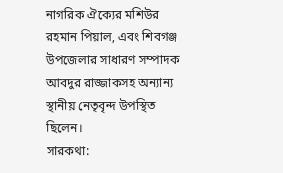নাগরিক ঐক্যের মশিউর রহমান পিয়াল, এবং শিবগঞ্জ উপজেলার সাধারণ সম্পাদক আবদুর রাজ্জাকসহ অন্যান্য স্থানীয় নেতৃবৃন্দ উপস্থিত ছিলেন।
সারকথা: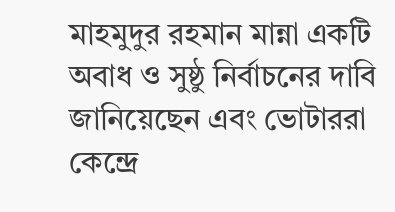মাহমুদুর রহমান মান্না একটি অবাধ ও সুষ্ঠু নির্বাচনের দাবি জানিয়েছেন এবং ভোটাররা কেন্দ্রে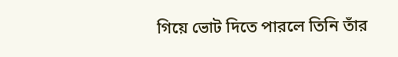গিয়ে ভোট দিতে পারলে তিনি তাঁর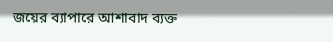জয়ের ব্যাপারে আশাবাদ ব্যক্ত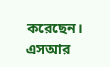করেছেন।
এসআর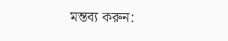মন্তব্য করুন: